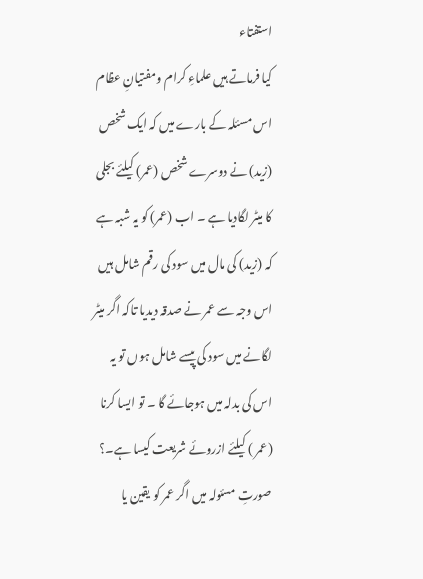استفتاء
کیا فرماتے ہیں علماءِ کرام ومفتیانِ عظام اس مسئلہ کے بارے میں کہ ایک شخص (زید) نے دوسرے شخص (عمر) کیلئے بجلی کا میٹر لگادیا ہے ۔ اب (عمر) کو یہ شبہ ہے کہ (زید) کی مال میں سود کی رقم شامل ہیں اس وجہ سے عمر نے صدقہ دیدیا تاکہ اگر میٹر لگانے میں سود کی پیسے شامل ہوں تو یہ اس کی بدلہ میں ہوجائے گا ۔ تو ایسا کرنا (عمر ) کیلئے ازروئے شریعت کیسا ہے۔؟
صورتِ مسئولہ میں اگر عمر کو یقین یا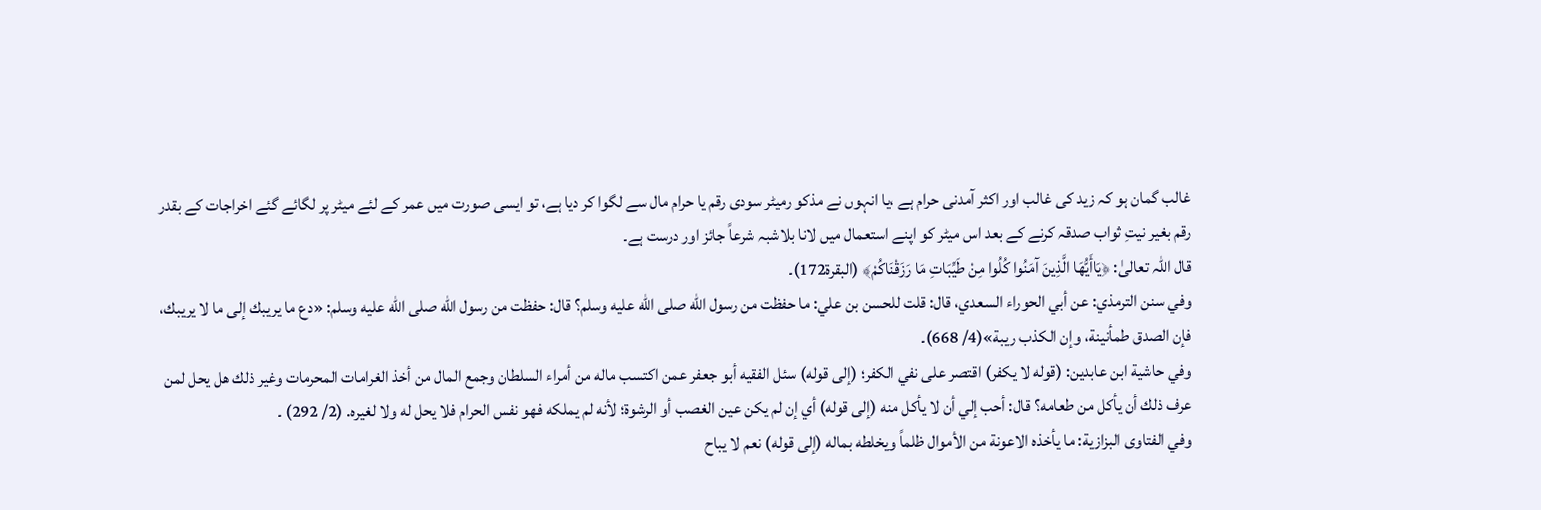غالب گمان ہو کہ زید کی غالب اور اکثر آمدنی حرام ہے ،یا انہوں نے مذکو رمیٹر سودی رقم یا حرام مال سے لگوا کر دیا ہے، تو ایسی صورت میں عمر کے لئے میٹر پر لگائے گئے اخراجات کے بقدر رقم بغیر نیتِ ثواب صدقہ کرنے کے بعد اس میٹر کو اپنے استعمال میں لانا بلاشبہ شرعاً جائز اور درست ہے۔
قال اللہ تعالیٰ: ﴿يَاأَيُّهَا الَّذِينَ آمَنُوا كُلُوا مِنْ طَيِّبَاتِ مَا رَزَقْنَاكُمْ﴾ (البقرة172)۔
وفي سنن الترمذي: عن أبي الحوراء السعدي، قال: قلت للحسن بن علي: ما حفظت من رسول الله صلى الله عليه وسلم؟ قال: حفظت من رسول الله صلى الله عليه وسلم: «دع ما يريبك إلى ما لا يريبك، فإن الصدق طمأنينة، وإن الكذب ريبة»(4/ 668)۔
وفي حاشية ابن عابدين: (قوله لا يكفر) اقتصر على نفي الكفر؛ (إلی قوله) سئل الفقيه أبو جعفر عمن اكتسب ماله من أمراء السلطان وجمع المال من أخذ الغرامات المحرمات وغير ذلك هل يحل لمن عرف ذلك أن يأكل من طعامه؟ قال: أحب إلي أن لا يأكل منه (إلی قوله) أي إن لم يكن عين الغصب أو الرشوة؛ لأنه لم يملكه فهو نفس الحرام فلا يحل له ولا لغيره. (2/ 292) ۔
وفي الفتاوى البزازية: ما يأخذه الاعونة من الأموال ظلماً ويخلطه بماله (إلی قوله) نعم لا يباح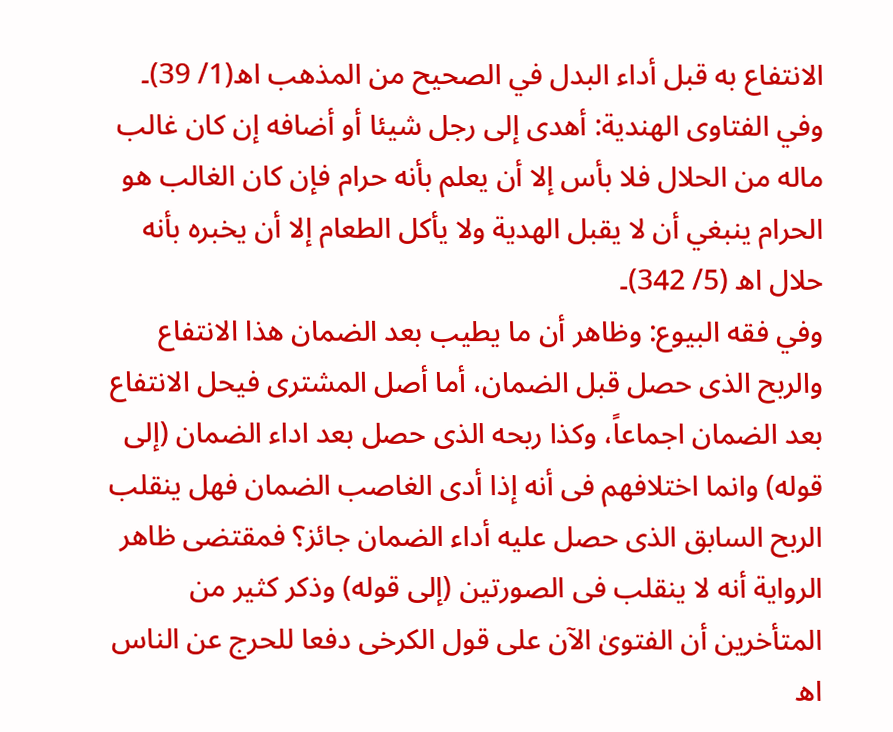الانتفاع به قبل أداء البدل في الصحيح من المذهب اھ(1/ 39)۔
وفي الفتاوى الهندية: أهدى إلى رجل شيئا أو أضافه إن كان غالب ماله من الحلال فلا بأس إلا أن يعلم بأنه حرام فإن كان الغالب هو الحرام ينبغي أن لا يقبل الهدية ولا يأكل الطعام إلا أن يخبره بأنه حلال اھ (5/ 342)۔
وفي فقه البیوع: وظاھر أن ما یطیب بعد الضمان ھذا الانتفاع والربح الذی حصل قبل الضمان، أما أصل المشتری فیحل الانتفاع بعد الضمان اجماعاً، وکذا ربحه الذی حصل بعد اداء الضمان (إلی قوله) وانما اختلافھم فی أنه إذا أدی الغاصب الضمان فھل ینقلب الربح السابق الذی حصل علیه أداء الضمان جائز؟ فمقتضی ظاھر الروایة أنه لا ینقلب فی الصورتین (إلی قوله) وذکر کثیر من المتأخرین أن الفتویٰ الآن علی قول الکرخی دفعا للحرج عن الناس اھ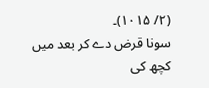(۲/ ۱۰۱۵)۔
سونا قرض دے کر بعد میں کچھ کی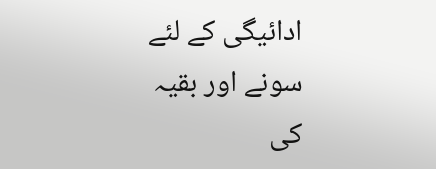ادائیگی کے لئے سونے اور بقیہ کی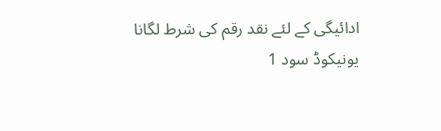ادائیگی کے لئے نقد رقم کی شرط لگانا
یونیکوڈ سود 1